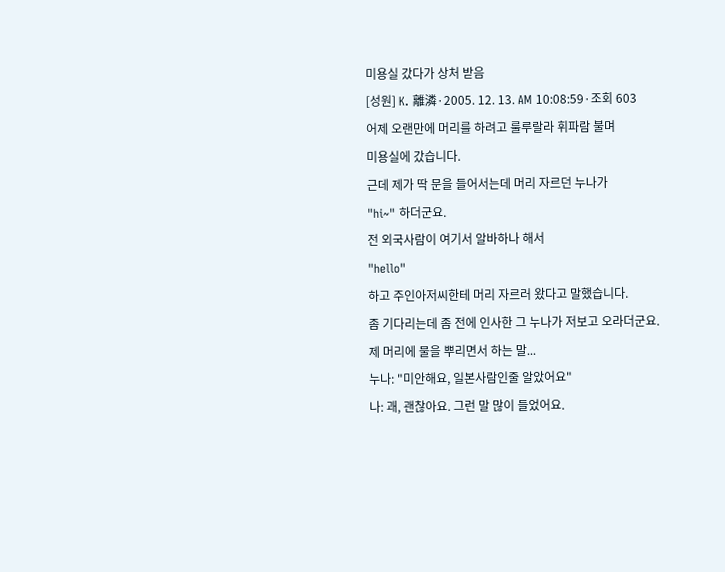미용실 갔다가 상처 받음
[성원] K. 離潾·2005. 12. 13. AM 10:08:59·조회 603
어제 오랜만에 머리를 하려고 룰루랄라 휘파람 불며
미용실에 갔습니다.
근데 제가 딱 문을 들어서는데 머리 자르던 누나가
"hi~" 하더군요.
전 외국사람이 여기서 알바하나 해서
"hello"
하고 주인아저씨한테 머리 자르러 왔다고 말했습니다.
좀 기다리는데 좀 전에 인사한 그 누나가 저보고 오라더군요.
제 머리에 물을 뿌리면서 하는 말...
누나: "미안해요, 일본사람인줄 알았어요"
나: 괘, 괜찮아요. 그런 말 많이 들었어요.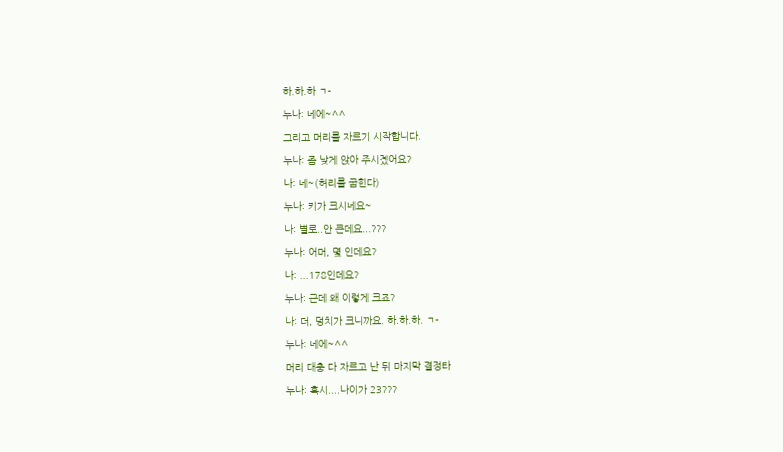하.하.하 ㄱ-
누나: 네에~^^
그리고 머리를 자르기 시작합니다.
누나: 좀 낮게 앉아 주시곘어요?
나: 네~(허리를 굽힌다)
누나: 키가 크시네요~
나: 별로..안 큰데요...???
누나: 어머, 몇 인데요?
나: ...178인데요?
누나: 근데 왜 이렇게 크죠?
나: 더, 덩치가 크니까요. 하.하.하. ㄱ-
누나: 네에~^^
머리 대충 다 자르고 난 뒤 마지막 결정타
누나: 혹시....나이가 23???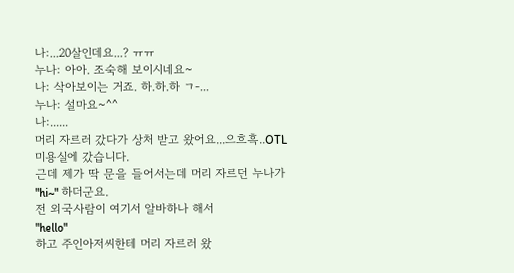나:...20살인데요...? ㅠㅠ
누나: 아아. 조숙해 보이시네요~
나: 삭아보이는 거죠. 하.하.하 ㄱ-...
누나: 설마요~^^
나:......
머리 자르러 갔다가 상처 받고 왔어요...으흐흑..OTL
미용실에 갔습니다.
근데 제가 딱 문을 들어서는데 머리 자르던 누나가
"hi~" 하더군요.
전 외국사람이 여기서 알바하나 해서
"hello"
하고 주인아저씨한테 머리 자르러 왔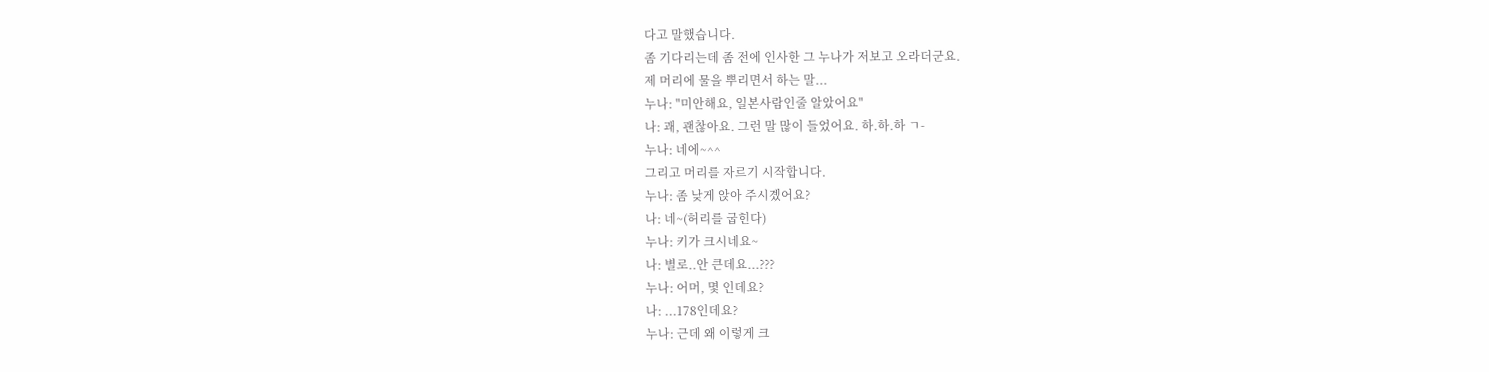다고 말했습니다.
좀 기다리는데 좀 전에 인사한 그 누나가 저보고 오라더군요.
제 머리에 물을 뿌리면서 하는 말...
누나: "미안해요, 일본사람인줄 알았어요"
나: 괘, 괜찮아요. 그런 말 많이 들었어요. 하.하.하 ㄱ-
누나: 네에~^^
그리고 머리를 자르기 시작합니다.
누나: 좀 낮게 앉아 주시곘어요?
나: 네~(허리를 굽힌다)
누나: 키가 크시네요~
나: 별로..안 큰데요...???
누나: 어머, 몇 인데요?
나: ...178인데요?
누나: 근데 왜 이렇게 크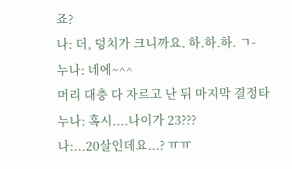죠?
나: 더, 덩치가 크니까요. 하.하.하. ㄱ-
누나: 네에~^^
머리 대충 다 자르고 난 뒤 마지막 결정타
누나: 혹시....나이가 23???
나:...20살인데요...? ㅠㅠ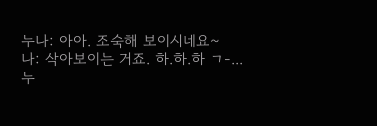누나: 아아. 조숙해 보이시네요~
나: 삭아보이는 거죠. 하.하.하 ㄱ-...
누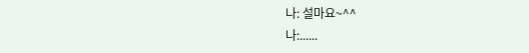나: 설마요~^^
나:......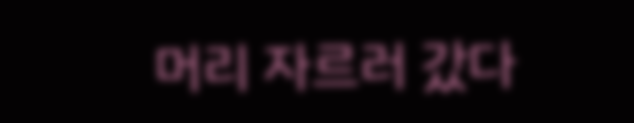머리 자르러 갔다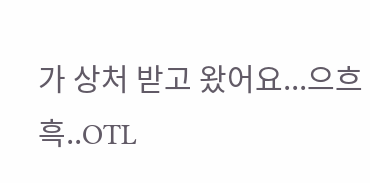가 상처 받고 왔어요...으흐흑..OTL